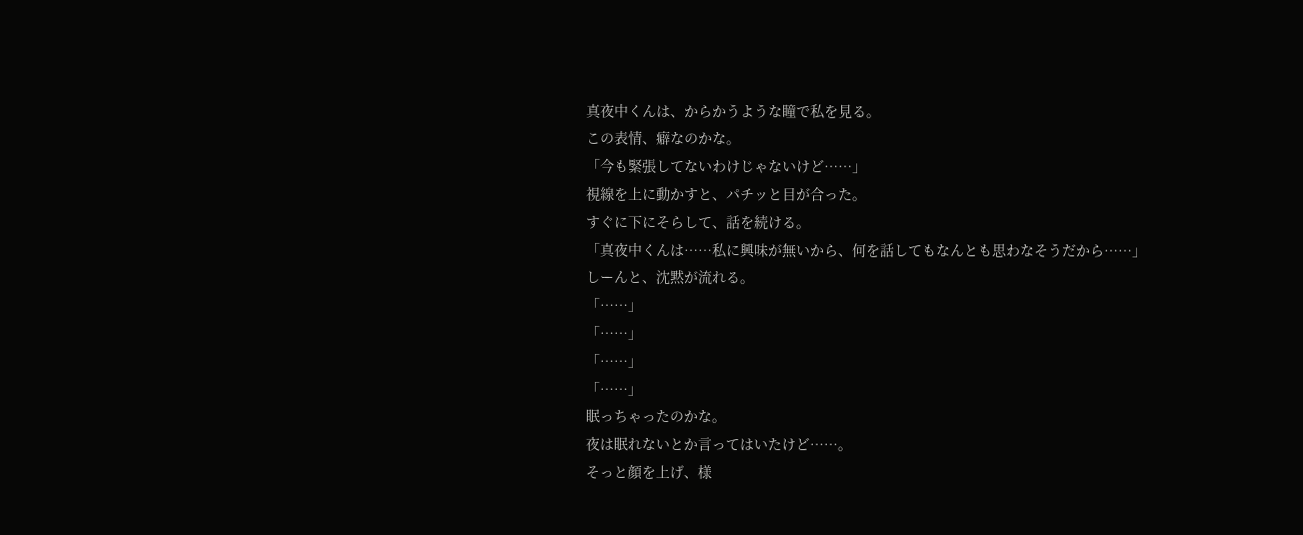真夜中くんは、からかうような瞳で私を見る。
この表情、癖なのかな。
「今も緊張してないわけじゃないけど……」
視線を上に動かすと、パチッと目が合った。
すぐに下にそらして、話を続ける。
「真夜中くんは……私に興味が無いから、何を話してもなんとも思わなそうだから……」
しーんと、沈黙が流れる。
「……」
「……」
「……」
「……」
眠っちゃったのかな。
夜は眠れないとか言ってはいたけど……。
そっと顔を上げ、様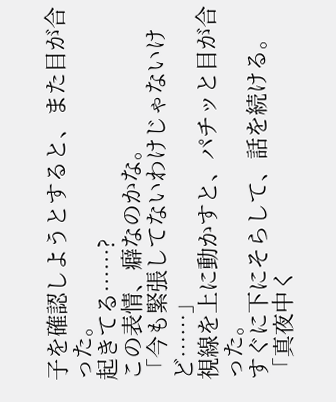子を確認しようとすると、また目が合った。
起きてる……?
この表情、癖なのかな。
「今も緊張してないわけじゃないけど……」
視線を上に動かすと、パチッと目が合った。
すぐに下にそらして、話を続ける。
「真夜中く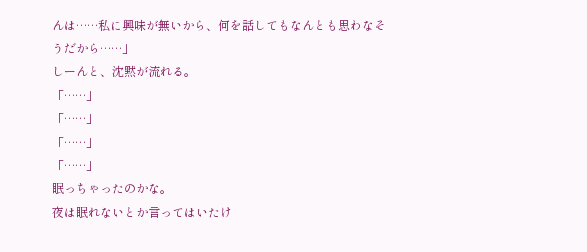んは……私に興味が無いから、何を話してもなんとも思わなそうだから……」
しーんと、沈黙が流れる。
「……」
「……」
「……」
「……」
眠っちゃったのかな。
夜は眠れないとか言ってはいたけ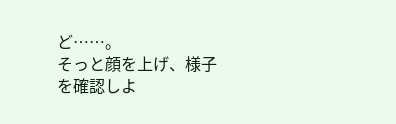ど……。
そっと顔を上げ、様子を確認しよ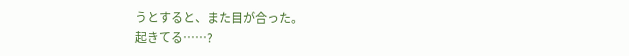うとすると、また目が合った。
起きてる……?